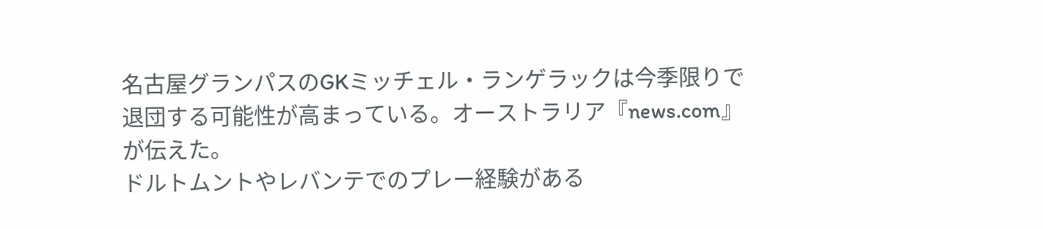名古屋グランパスのGKミッチェル・ランゲラックは今季限りで退団する可能性が高まっている。オーストラリア『news.com』が伝えた。
ドルトムントやレバンテでのプレー経験がある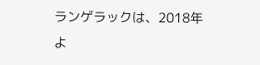ランゲラックは、2018年よ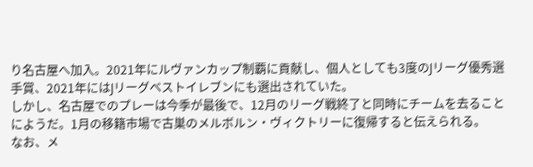り名古屋へ加入。2021年にルヴァンカップ制覇に貢献し、個人としても3度のJリーグ優秀選手賞、2021年にはJリーグベストイレブンにも選出されていた。
しかし、名古屋でのプレーは今季が最後で、12月のリーグ戦終了と同時にチームを去ることにようだ。1月の移籍市場で古巣のメルボルン・ヴィクトリーに復帰すると伝えられる。
なお、メ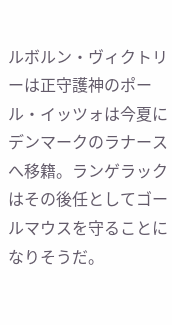ルボルン・ヴィクトリーは正守護神のポール・イッツォは今夏にデンマークのラナースへ移籍。ランゲラックはその後任としてゴールマウスを守ることになりそうだ。